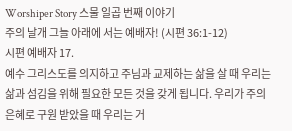Worshiper Story 스물 일곱 번째 이야기
주의 날개 그늘 아래에 서는 예배자! (시편 36:1-12)
시편 예배자 17.
예수 그리스도를 의지하고 주님과 교제하는 삶을 살 때 우리는 삶과 섬김을 위해 필요한 모든 것을 갖게 됩니다. 우리가 주의 은혜로 구원 받았을 때 우리는 거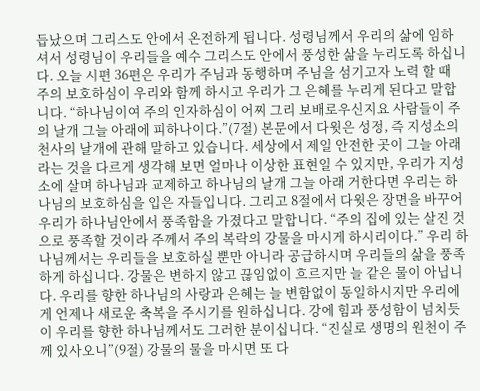듭났으며 그리스도 안에서 온전하게 됩니다. 성령님께서 우리의 삶에 임하셔서 성령님이 우리들을 예수 그리스도 안에서 풍성한 삶을 누리도록 하십니다. 오늘 시편 36편은 우리가 주님과 동행하며 주님을 섬기고자 노력 할 때 주의 보호하심이 우리와 함께 하시고 우리가 그 은혜를 누리게 된다고 말합니다. “하나님이여 주의 인자하심이 어찌 그리 보배로우신지요 사람들이 주의 날개 그늘 아래에 피하나이다.”(7절) 본문에서 다윗은 성정, 즉 지성소의 천사의 날개에 관해 말하고 있습니다. 세상에서 제일 안전한 곳이 그늘 아래라는 것을 다르게 생각해 보면 얼마나 이상한 표현일 수 있지만, 우리가 지성소에 살며 하나님과 교제하고 하나님의 날개 그늘 아래 거한다면 우리는 하나님의 보호하심을 입은 자들입니다. 그리고 8절에서 다윗은 장면을 바꾸어 우리가 하나님안에서 풍족함을 가졌다고 말합니다. “주의 집에 있는 살진 것으로 풍족할 것이라 주께서 주의 복락의 강물을 마시게 하시리이다.” 우리 하나님께서는 우리들을 보호하실 뿐만 아니라 공급하시며 우리들의 삶을 풍족하게 하십니다. 강물은 변하지 않고 끊임없이 흐르지만 늘 같은 물이 아닙니다. 우리를 향한 하나님의 사랑과 은혜는 늘 변함없이 동일하시지만 우리에게 언제나 새로운 축복을 주시기를 원하십니다. 강에 힘과 풍성함이 넘치듯이 우리를 향한 하나님께서도 그러한 분이십니다. “진실로 생명의 원천이 주께 있사오니”(9절) 강물의 물을 마시면 또 다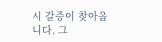시 갈증이 찾아옵니다. 그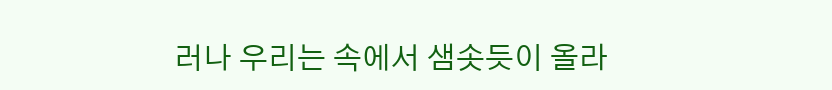러나 우리는 속에서 샘솟듯이 올라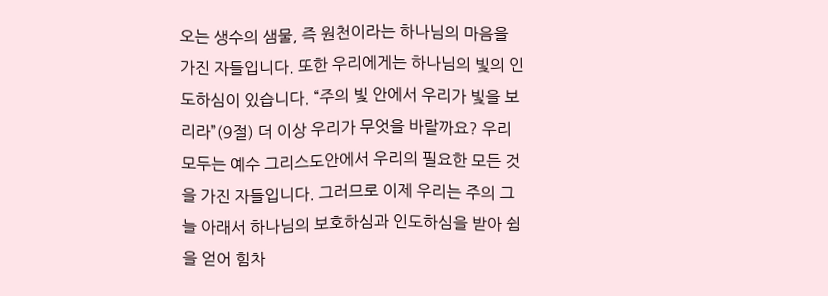오는 생수의 샘물, 즉 원천이라는 하나님의 마음을 가진 자들입니다. 또한 우리에게는 하나님의 빛의 인도하심이 있습니다. “주의 빛 안에서 우리가 빛을 보리라”(9절) 더 이상 우리가 무엇을 바랄까요? 우리 모두는 예수 그리스도안에서 우리의 필요한 모든 것을 가진 자들입니다. 그러므로 이제 우리는 주의 그늘 아래서 하나님의 보호하심과 인도하심을 받아 쉼을 얻어 힘차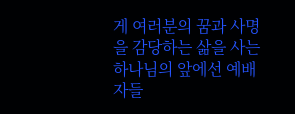게 여러분의 꿈과 사명을 감당하는 삶을 사는 하나님의 앞에선 예배자들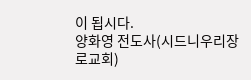이 됩시다.
양화영 전도사(시드니우리장로교회)